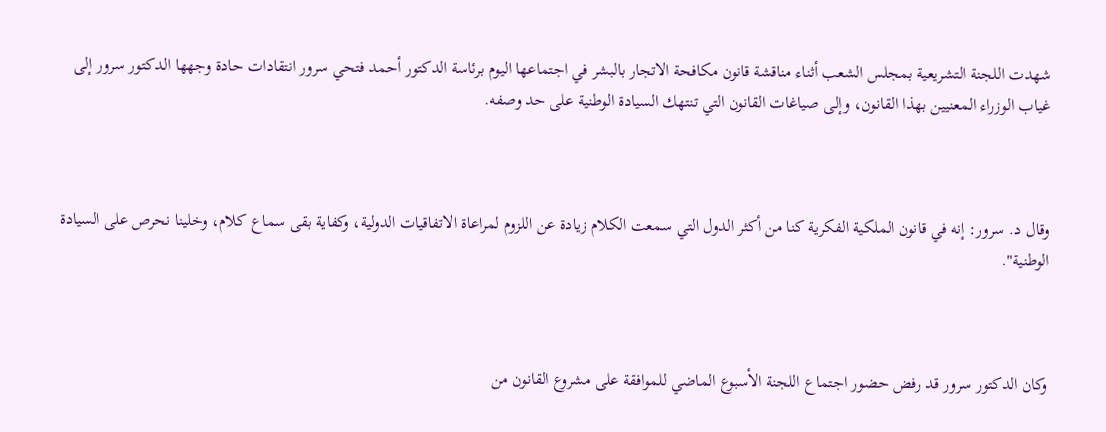شهدت اللجنة التشريعية بمجلس الشعب أثناء مناقشة قانون مكافحة الاتجار بالبشر في اجتماعها اليوم برئاسة الدكتور أحمد فتحي سرور انتقادات حادة وجهها الدكتور سرور إلى غياب الوزراء المعنيين بهذا القانون، وإلى صياغات القانون التي تنتهك السيادة الوطنية على حد وصفه.



وقال د. سرور: إنه في قانون الملكية الفكرية كنا من أكثر الدول التي سمعت الكلام زيادة عن اللزوم لمراعاة الاتفاقيات الدولية، وكفاية بقى سماع كلام، وخلينا نحرص على السيادة الوطنية".



وكان الدكتور سرور قد رفض حضور اجتماع اللجنة الأسبوع الماضي للموافقة على مشروع القانون من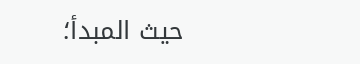حيث المبدأ؛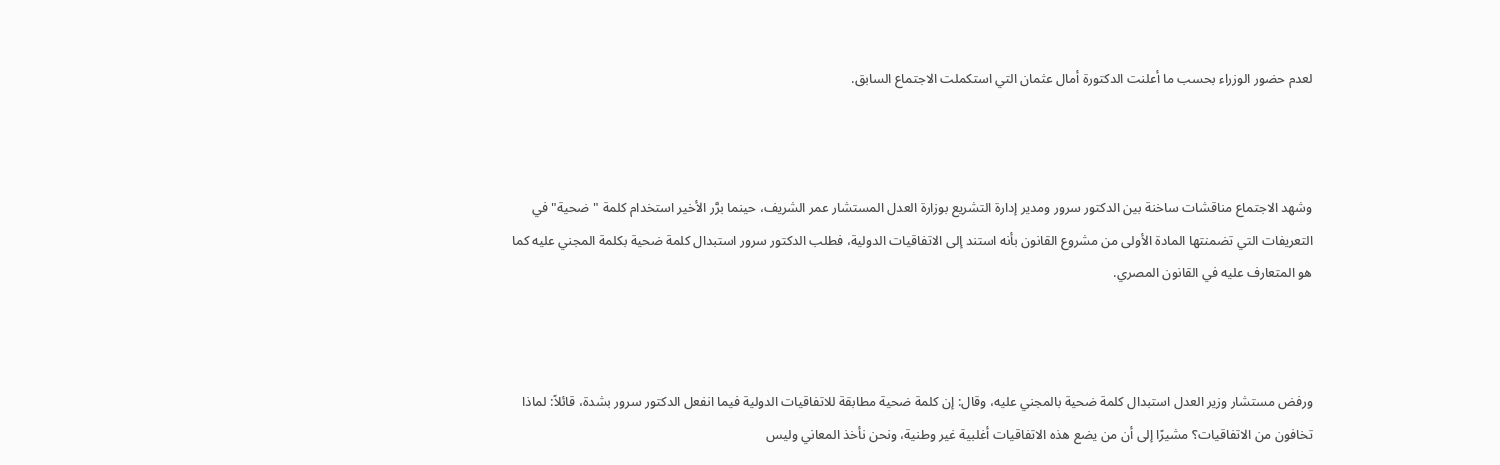لعدم حضور الوزراء بحسب ما أعلنت الدكتورة أمال عثمان التي استكملت الاجتماع السابق.



وشهد الاجتماع مناقشات ساخنة بين الدكتور سرور ومدير إدارة التشريع بوزارة العدل المستشار عمر الشريف، حينما برَّر الأخير استخدام كلمة "ضحية" في التعريفات التي تضمنتها المادة الأولى من مشروع القانون بأنه استند إلى الاتفاقيات الدولية، فطلب الدكتور سرور استبدال كلمة ضحية بكلمة المجني عليه كما هو المتعارف عليه في القانون المصري.



ورفض مستشار وزير العدل استبدال كلمة ضحية بالمجني عليه، وقال: إن كلمة ضحية مطابقة للاتفاقيات الدولية فيما انفعل الدكتور سرور بشدة، قائلاً: لماذا تخافون من الاتفاقيات؟ مشيرًا إلى أن من يضع هذه الاتفاقيات أغلبية غير وطنية، ونحن نأخذ المعاني وليس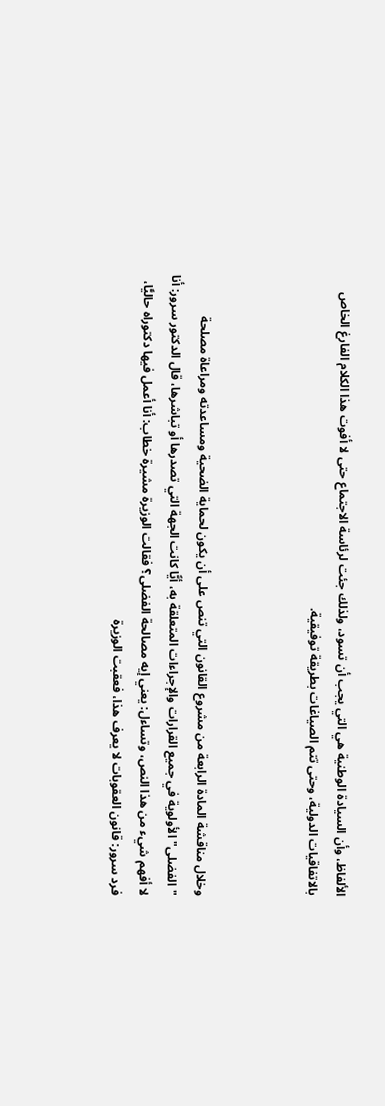الألفاظ، وأن السيادة الوطنية هي التي يجب أن تسود، ولذلك جئت لرئاسة الاجتماع حتى لا أفوت هذا الكلام الفارغ الخاص بالاتفاقيات الدولية، وحتى تتم الصياغات بطريقة توفيقية.



وخلال مناقشة المادة الرابعة من مشروع القانون التي تنص على أن يكون لحماية الضحية ومساعدته ومراعاة مصلحة "الفضلى" الأولوية في جميع القرارات والإجراءات المتعلقة به، أيًّا كانت الجهة التي تصدرها أو تباشرها، قال الدكتور سرور: أنا لا أفهم شيء من هذا النص، وتساءل: يعني إيه مصالحة الفضلى؟ فقالت الوزيرة مشيرة خطاب: أنا أعمل فيها دكتوراه حاليًّا، فرد سرور: قانون العقوبات لا يعرف هذا، فعقبت الوزيرة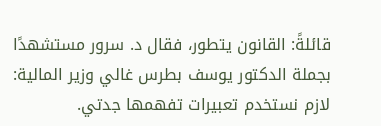قائلةً: القانون يتطور، فقال د. سرور مستشهدًا بجملة الدكتور يوسف بطرس غالي وزير المالية: لازم نستخدم تعبيرات تفهمها جدتي.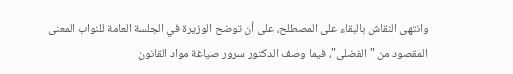وانتهى النقاش بالبقاء على المصطلح، على أن توضح الوزيرة في الجلسة العامة للنواب المعنى المقصود من "الفضلى"، فيما وصف الدكتور سرور صياغة مواد القانون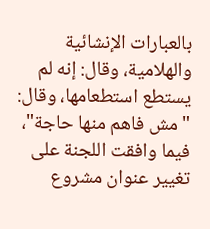بالعبارات الإنشائية والهلامية، وقال: إنه لم يستطع استطعامها، وقال: "مش فاهم منها حاجة"، فيما وافقت اللجنة على تغيير عنوان مشروع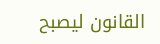القانون ليصبح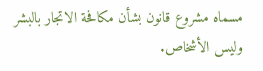مسماه مشروع قانون بشأن مكافحة الاتجار بالبشر وليس الأشخاص.